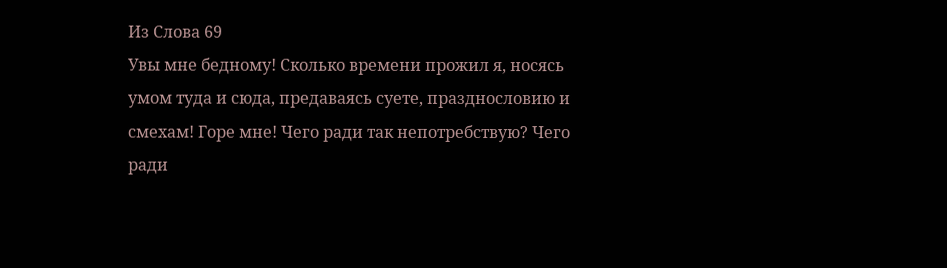Из Слова 69
Увы мне бедному! Сколько времени прожил я, носясь умом туда и сюда, предаваясь суете, празднословию и смехам! Горе мне! Чего ради так непотребствую? Чего ради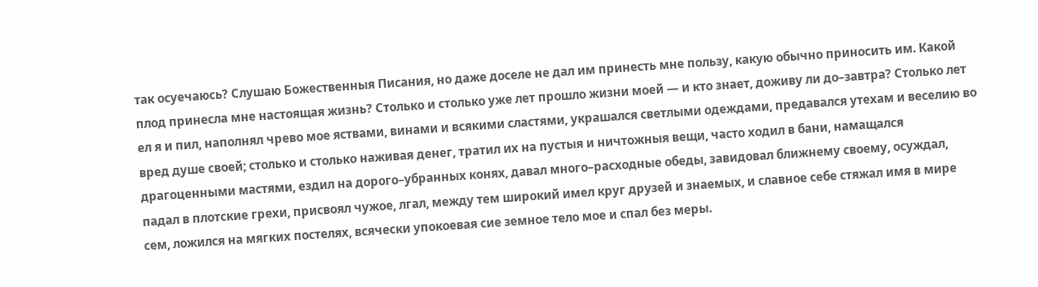так осуечаюсь? Слушаю Божественныя Писания, но даже доселе не дал им принесть мне пользу, какую обычно приносить им. Какой плод принесла мне настоящая жизнь? Столько и столько уже лет прошло жизни моей — и кто знает, доживу ли до–завтра? Столько лет ел я и пил, наполнял чрево мое яствами, винами и всякими сластями, украшался светлыми одеждами, предавался утехам и веселию во вред душе своей; столько и столько наживая денег, тратил их на пустыя и ничтожныя вещи, часто ходил в бани, намащался драгоценными мастями, ездил на дорого–убранных конях, давал много–расходные обеды, завидовал ближнему своему, осуждал, падал в плотские грехи, присвоял чужое, лгал, между тем широкий имел круг друзей и знаемых, и славное себе стяжал имя в мире сем, ложился на мягких постелях, всячески упокоевая сие земное тело мое и спал без меры.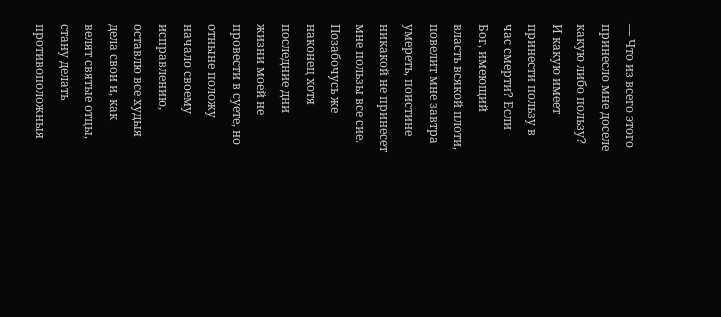— Что из всего этого принесло мне доселе какую либо пользу? И какую имеет принести пользу в час смерти? Если Бог, имеющий власть всякой плоти, повелит мне завтра умереть, поистине никакой не принесет мне пользы все сие. Позабочусь же наконец хотя последние дни жизни моей не провести в суете, но отныне положу начало своему исправлению, оставлю все худыя дела свои и, как велят святые отцы, стану делать противоположныя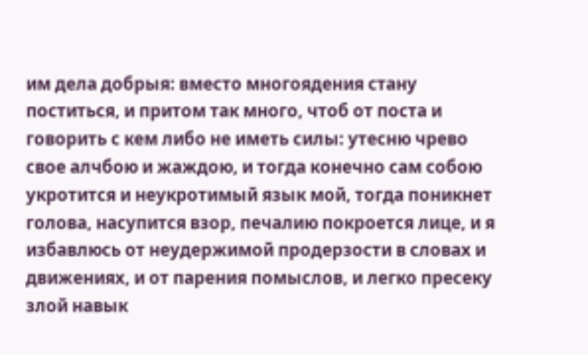им дела добрыя: вместо многоядения стану поститься, и притом так много, чтоб от поста и говорить с кем либо не иметь силы: утесню чрево свое алчбою и жаждою, и тогда конечно сам собою укротится и неукротимый язык мой, тогда поникнет голова, насупится взор, печалию покроется лице, и я избавлюсь от неудержимой продерзости в словах и движениях, и от парения помыслов, и легко пресеку злой навык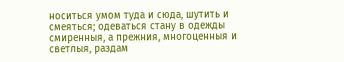носиться умом туда и сюда, шутить и смеяться; одеваться стану в одежды смиренныя, а прежния, многоценныя и светлыя, раздам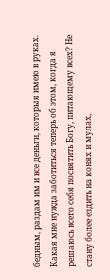бедным, раздам им и все деньги, которыя имею в руках. Какая мне нужда заботиться теперь об этом, когда я решаюсь всего себя посвятить Богу, питающему всех? Не стану более ездить на конях и мулах,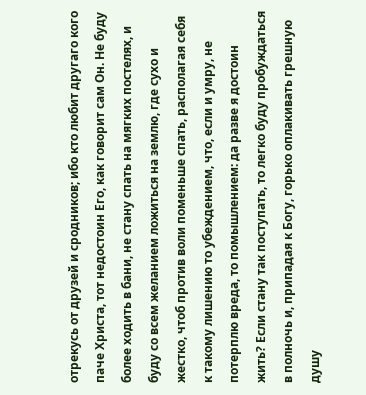отрекусь от друзей и сродников; ибо кто любит другаго кого паче Христа, тот недостоин Его, как говорит сам Он. Не буду более ходить в бани, не стану спать на мягких постелях, и буду со всем желанием ложиться на землю, где сухо и жестко, чтоб против воли поменьше спать, располагая себя к такому лишению то убеждением, что, если и умру, не потерплю вреда, то помышлением: да разве я достоин жить? Если стану так поступать, то легко буду пробуждаться в полночь и, припадая к Богу, горько оплакивать грешную душу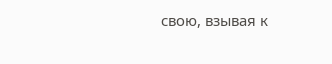свою, взывая к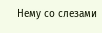Нему со слезами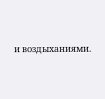и воздыханиями.